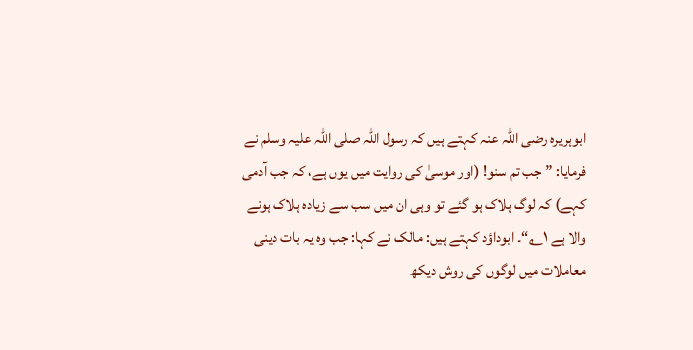ابوہریرہ رضی اللہ عنہ کہتے ہیں کہ رسول اللہ صلی اللہ علیہ وسلم نے فرمایا: ”جب تم سنو! (اور موسیٰ کی روایت میں یوں ہے، کہ جب آدمی کہے) کہ لوگ ہلاک ہو گئے تو وہی ان میں سب سے زیادہ ہلاک ہونے والا ہے ۱؎“۔ ابوداؤد کہتے ہیں: مالک نے کہا: جب وہ یہ بات دینی معاملات میں لوگوں کی روش دیکھ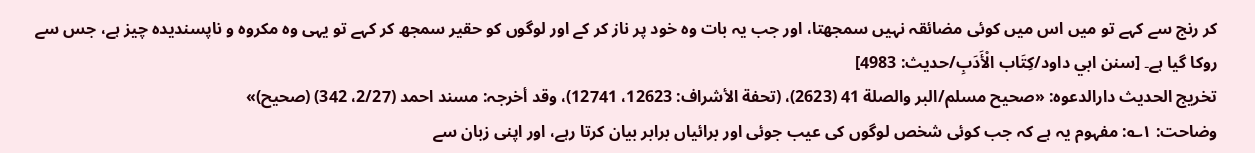کر رنج سے کہے تو میں اس میں کوئی مضائقہ نہیں سمجھتا، اور جب یہ بات وہ خود پر ناز کر کے اور لوگوں کو حقیر سمجھ کر کہے تو یہی وہ مکروہ و ناپسندیدہ چیز ہے، جس سے روکا گیا ہے۔ [سنن ابي داود/كِتَاب الْأَدَبِ/حدیث: 4983]
تخریج الحدیث دارالدعوہ: «صحیح مسلم/البر والصلة 41 (2623)، (تحفة الأشراف: 12623، 12741)، وقد أخرجہ: مسند احمد (2/27، 342) (صحیح)»
وضاحت: ۱؎: مفہوم یہ ہے کہ جب کوئی شخص لوگوں کی عیب جوئی اور برائیاں برابر بیان کرتا رہے، اور اپنی زبان سے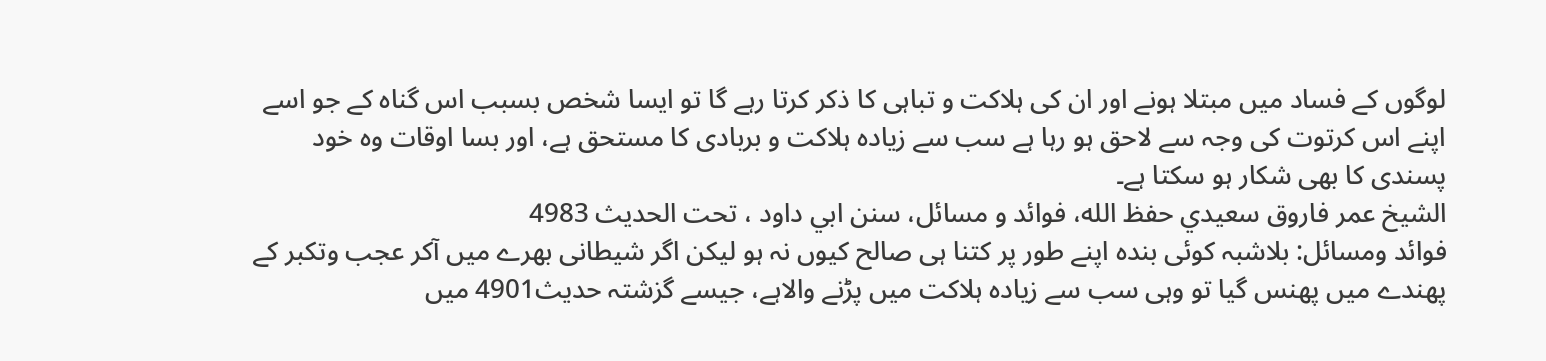لوگوں کے فساد میں مبتلا ہونے اور ان کی ہلاکت و تباہی کا ذکر کرتا رہے گا تو ایسا شخص بسبب اس گناہ کے جو اسے اپنے اس کرتوت کی وجہ سے لاحق ہو رہا ہے سب سے زیادہ ہلاکت و بربادی کا مستحق ہے، اور بسا اوقات وہ خود پسندی کا بھی شکار ہو سکتا ہے۔
الشيخ عمر فاروق سعيدي حفظ الله، فوائد و مسائل، سنن ابي داود ، تحت الحديث 4983
فوائد ومسائل: بلاشبہ کوئی بندہ اپنے طور پر کتنا ہی صالح کیوں نہ ہو لیکن اگر شیطانی بھرے میں آکر عجب وتکبر کے پھندے میں پھنس گیا تو وہی سب سے زیادہ ہلاکت میں پڑنے والاہے، جیسے گزشتہ حدیث4901 میں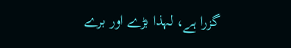گزرا ہے، لہذا بڑے اور برے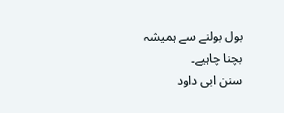بول بولنے سے ہمیشہ بچنا چاہیے۔
سنن ابی داود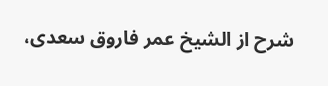شرح از الشیخ عمر فاروق سعدی،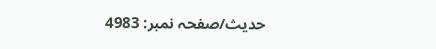حدیث/صفحہ نمبر: 4983